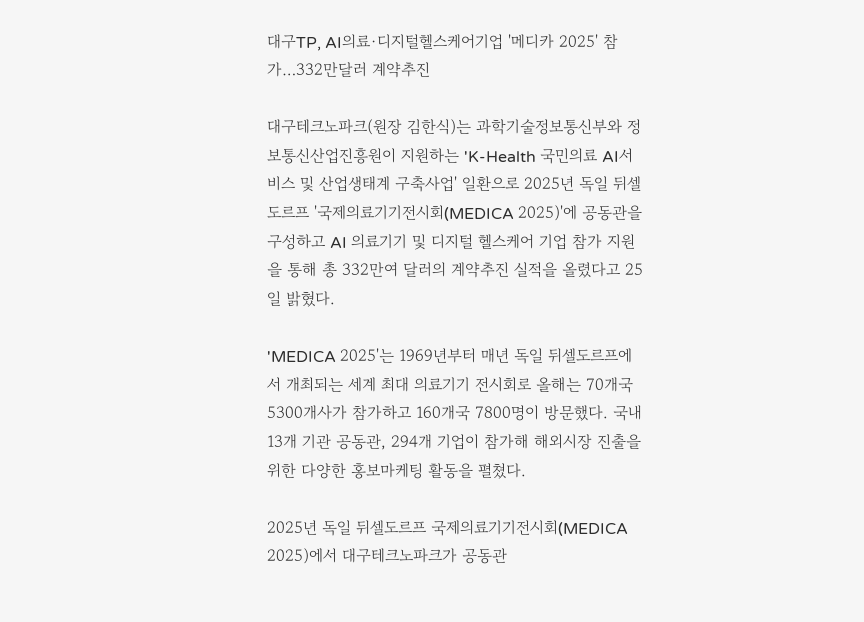대구TP, AI의료·디지털헬스케어기업 '메디카 2025' 참가…332만달러 계약추진

대구테크노파크(원장 김한식)는 과학기술정보통신부와 정보통신산업진흥원이 지원하는 'K-Health 국민의료 AI서비스 및 산업생태계 구축사업' 일환으로 2025년 독일 뒤셀도르프 '국제의료기기전시회(MEDICA 2025)'에 공동관을 구성하고 AI 의료기기 및 디지털 헬스케어 기업 참가 지원을 통해 총 332만여 달러의 계약추진 실적을 올렸다고 25일 밝혔다.

'MEDICA 2025'는 1969년부터 매년 독일 뒤셀도르프에서 개최되는 세계 최대 의료기기 전시회로 올해는 70개국 5300개사가 참가하고 160개국 7800명이 방문했다. 국내 13개 기관 공동관, 294개 기업이 참가해 해외시장 진출을 위한 다양한 홍보마케팅 활동을 펼쳤다.

2025년 독일 뒤셀도르프 국제의료기기전시회(MEDICA 2025)에서 대구테크노파크가 공동관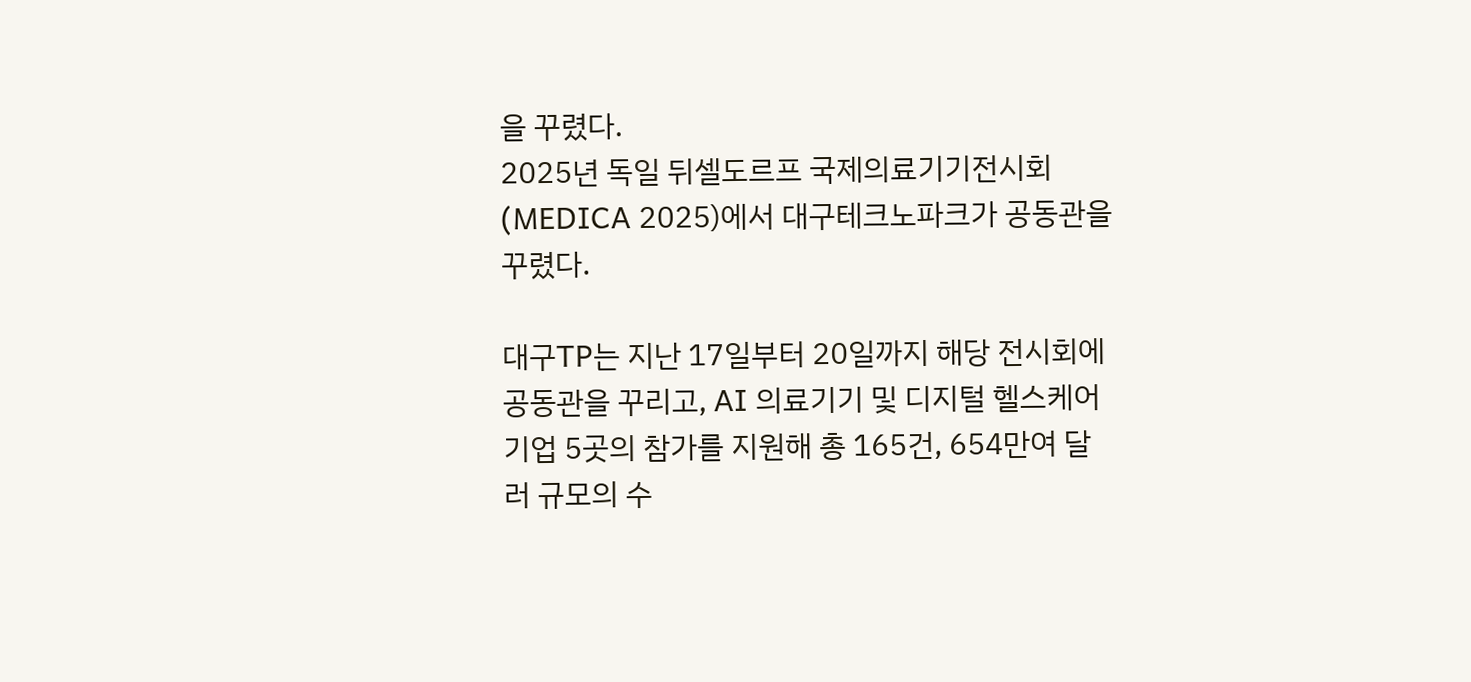을 꾸렸다.
2025년 독일 뒤셀도르프 국제의료기기전시회(MEDICA 2025)에서 대구테크노파크가 공동관을 꾸렸다.

대구TP는 지난 17일부터 20일까지 해당 전시회에 공동관을 꾸리고, AI 의료기기 및 디지털 헬스케어 기업 5곳의 참가를 지원해 총 165건, 654만여 달러 규모의 수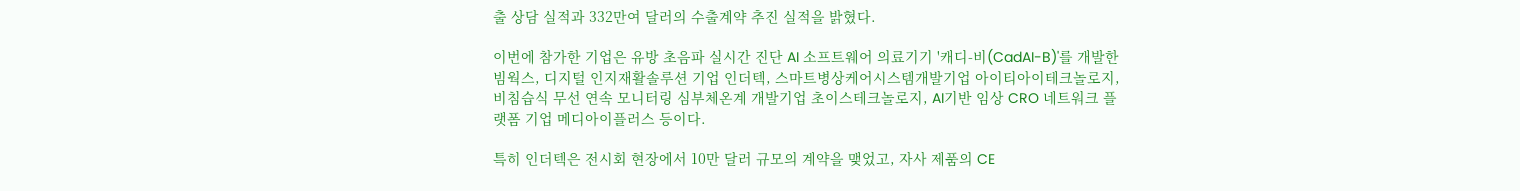출 상담 실적과 332만여 달러의 수출계약 추진 실적을 밝혔다.

이번에 참가한 기업은 유방 초음파 실시간 진단 AI 소프트웨어 의료기기 '캐디-비(CadAI-B)'를 개발한 빔웍스, 디지털 인지재활솔루션 기업 인더텍, 스마트병상케어시스템개발기업 아이티아이테크놀로지, 비침습식 무선 연속 모니터링 심부체온계 개발기업 초이스테크놀로지, AI기반 임상 CRO 네트워크 플랫폼 기업 메디아이플러스 등이다.

특히 인더텍은 전시회 현장에서 10만 달러 규모의 계약을 맺었고, 자사 제품의 CE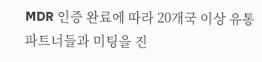MDR 인증 완료에 따라 20개국 이상 유통 파트너들과 미팅을 진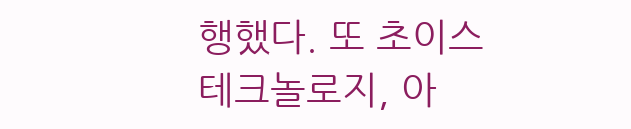행했다. 또 초이스테크놀로지, 아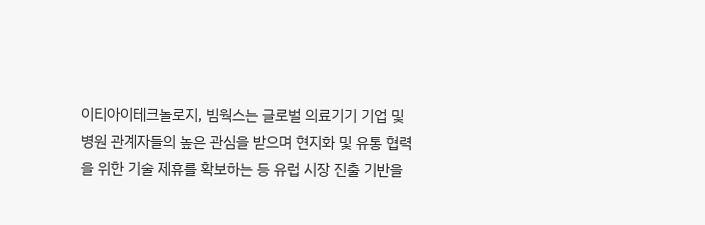이티아이테크놀로지, 빔웍스는 글로벌 의료기기 기업 및 병원 관계자들의 높은 관심을 받으며 현지화 및 유통 협력을 위한 기술 제휴를 확보하는 등 유럽 시장 진출 기반을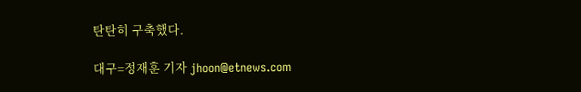탄탄히 구축했다.

대구=정재훈 기자 jhoon@etnews.com